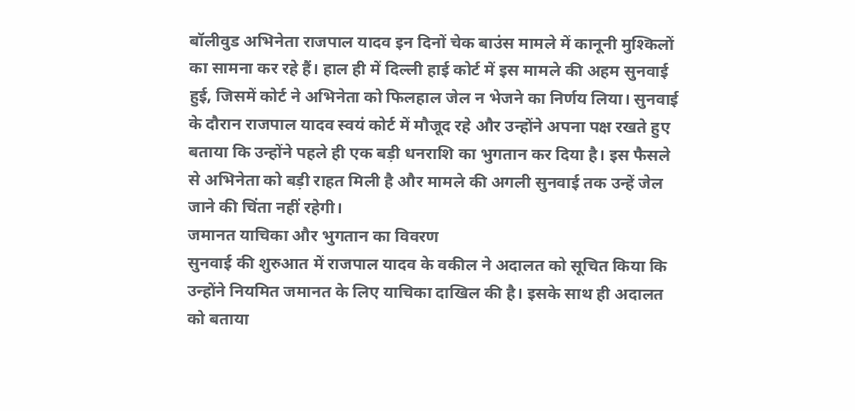बॉलीवुड अभिनेता राजपाल यादव इन दिनों चेक बाउंस मामले में कानूनी मुश्किलों का सामना कर रहे हैं। हाल ही में दिल्ली हाई कोर्ट में इस मामले की अहम सुनवाई हुई, जिसमें कोर्ट ने अभिनेता को फिलहाल जेल न भेजने का निर्णय लिया। सुनवाई के दौरान राजपाल यादव स्वयं कोर्ट में मौजूद रहे और उन्होंने अपना पक्ष रखते हुए बताया कि उन्होंने पहले ही एक बड़ी धनराशि का भुगतान कर दिया है। इस फैसले से अभिनेता को बड़ी राहत मिली है और मामले की अगली सुनवाई तक उन्हें जेल जाने की चिंता नहीं रहेगी।
जमानत याचिका और भुगतान का विवरण
सुनवाई की शुरुआत में राजपाल यादव के वकील ने अदालत को सूचित किया कि उन्होंने नियमित जमानत के लिए याचिका दाखिल की है। इसके साथ ही अदालत को बताया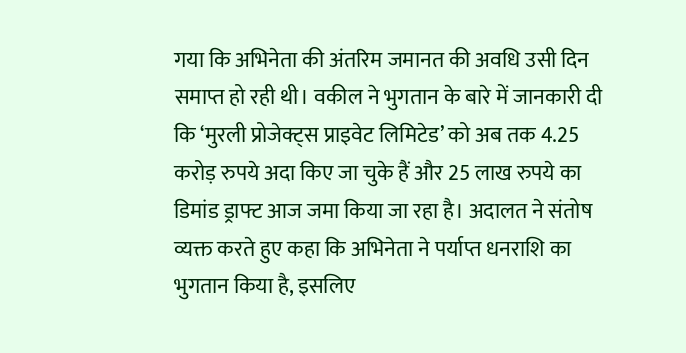गया कि अभिनेता की अंतरिम जमानत की अवधि उसी दिन समाप्त हो रही थी। वकील ने भुगतान के बारे में जानकारी दी कि ‘मुरली प्रोजेक्ट्स प्राइवेट लिमिटेड’ को अब तक 4.25 करोड़ रुपये अदा किए जा चुके हैं और 25 लाख रुपये का डिमांड ड्राफ्ट आज जमा किया जा रहा है। अदालत ने संतोष व्यक्त करते हुए कहा कि अभिनेता ने पर्याप्त धनराशि का भुगतान किया है, इसलिए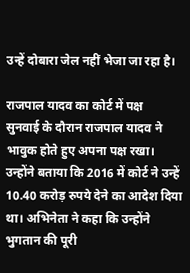उन्हें दोबारा जेल नहीं भेजा जा रहा है।

राजपाल यादव का कोर्ट में पक्ष
सुनवाई के दौरान राजपाल यादव ने भावुक होते हुए अपना पक्ष रखा। उन्होंने बताया कि 2016 में कोर्ट ने उन्हें 10.40 करोड़ रुपये देने का आदेश दिया था। अभिनेता ने कहा कि उन्होंने भुगतान की पूरी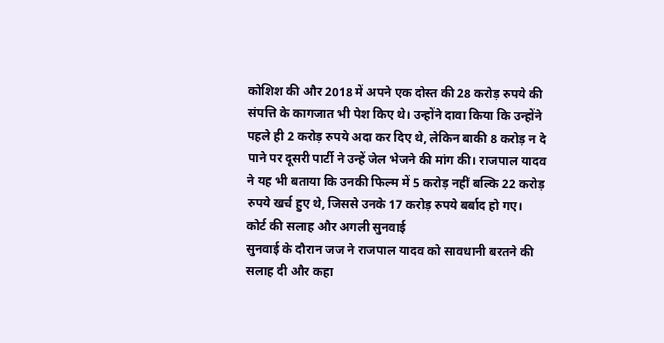कोशिश की और 2018 में अपने एक दोस्त की 28 करोड़ रुपये की संपत्ति के कागजात भी पेश किए थे। उन्होंने दावा किया कि उन्होंने पहले ही 2 करोड़ रुपये अदा कर दिए थे, लेकिन बाकी 8 करोड़ न दे पाने पर दूसरी पार्टी ने उन्हें जेल भेजने की मांग की। राजपाल यादव ने यह भी बताया कि उनकी फिल्म में 5 करोड़ नहीं बल्कि 22 करोड़ रुपये खर्च हुए थे, जिससे उनके 17 करोड़ रुपये बर्बाद हो गए।
कोर्ट की सलाह और अगली सुनवाई
सुनवाई के दौरान जज ने राजपाल यादव को सावधानी बरतने की सलाह दी और कहा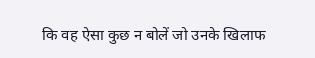कि वह ऐसा कुछ न बोलें जो उनके खिलाफ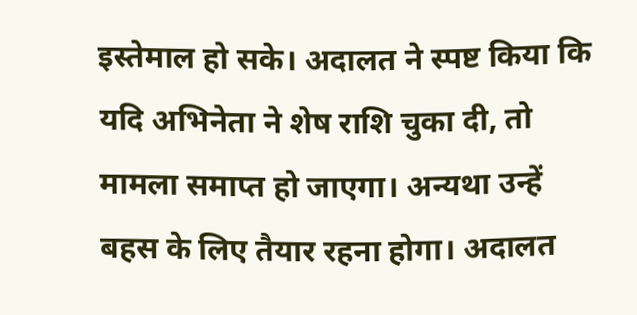इस्तेमाल हो सके। अदालत ने स्पष्ट किया कि यदि अभिनेता ने शेष राशि चुका दी, तो मामला समाप्त हो जाएगा। अन्यथा उन्हें बहस के लिए तैयार रहना होगा। अदालत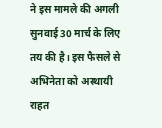ने इस मामले की अगली सुनवाई 30 मार्च के लिए तय की है। इस फैसले से अभिनेता को अस्थायी राहत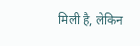मिली है, लेकिन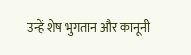उन्हें शेष भुगतान और कानूनी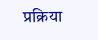प्रक्रिया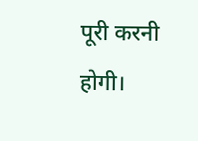पूरी करनी होगी।